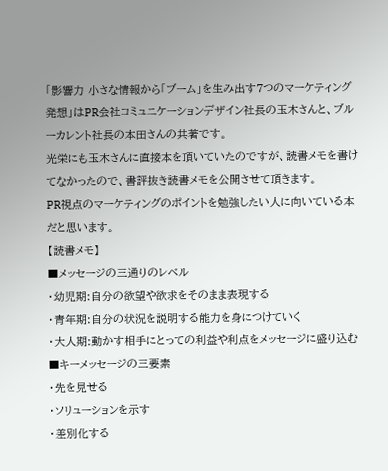「影響力 小さな情報から「ブーム」を生み出す7つのマーケティング発想」はPR会社コミュニケーションデザイン社長の玉木さんと、ブルーカレント社長の本田さんの共著です。
光栄にも玉木さんに直接本を頂いていたのですが、読書メモを書けてなかったので、書評抜き読書メモを公開させて頂きます。
PR視点のマーケティングのポイントを勉強したい人に向いている本だと思います。
【読書メモ】
■メッセージの三通りのレベル
・幼児期:自分の欲望や欲求をそのまま表現する
・青年期:自分の状況を説明する能力を身につけていく
・大人期:動かす相手にとっての利益や利点をメッセージに盛り込む
■キーメッセージの三要素
・先を見せる
・ソリューションを示す
・差別化する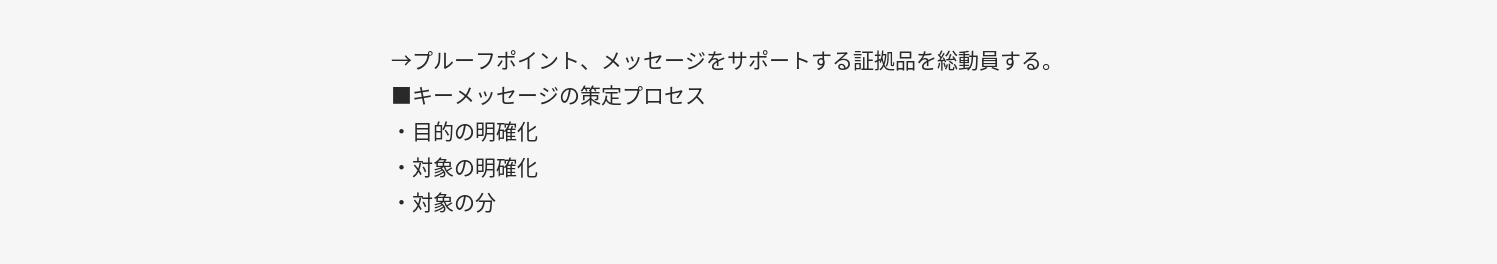→プルーフポイント、メッセージをサポートする証拠品を総動員する。
■キーメッセージの策定プロセス
・目的の明確化
・対象の明確化
・対象の分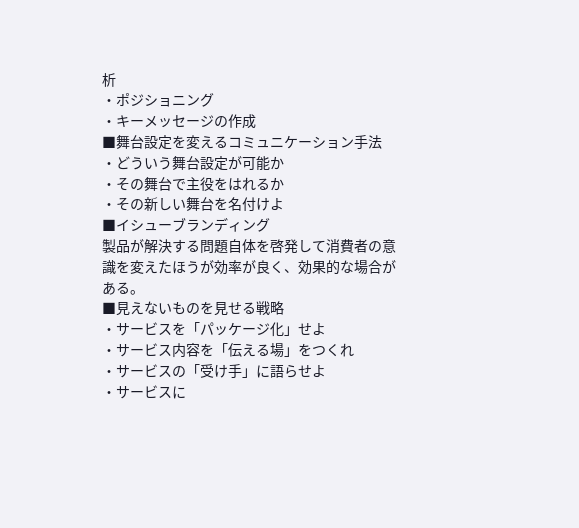析
・ポジショニング
・キーメッセージの作成
■舞台設定を変えるコミュニケーション手法
・どういう舞台設定が可能か
・その舞台で主役をはれるか
・その新しい舞台を名付けよ
■イシューブランディング
製品が解決する問題自体を啓発して消費者の意識を変えたほうが効率が良く、効果的な場合がある。
■見えないものを見せる戦略
・サービスを「パッケージ化」せよ
・サービス内容を「伝える場」をつくれ
・サービスの「受け手」に語らせよ
・サービスに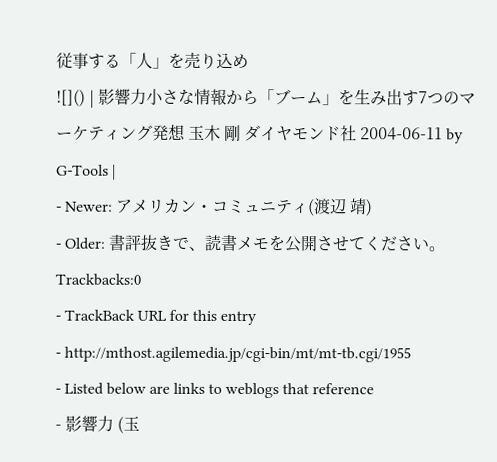従事する「人」を売り込め
![]() | 影響力小さな情報から「ブーム」を生み出す7つのマーケティング発想 玉木 剛 ダイヤモンド社 2004-06-11 by G-Tools |
- Newer: アメリカン・コミュニティ(渡辺 靖)
- Older: 書評抜きで、読書メモを公開させてください。
Trackbacks:0
- TrackBack URL for this entry
- http://mthost.agilemedia.jp/cgi-bin/mt/mt-tb.cgi/1955
- Listed below are links to weblogs that reference
- 影響力 (玉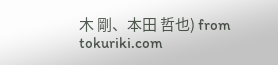木 剛、本田 哲也) from tokuriki.com